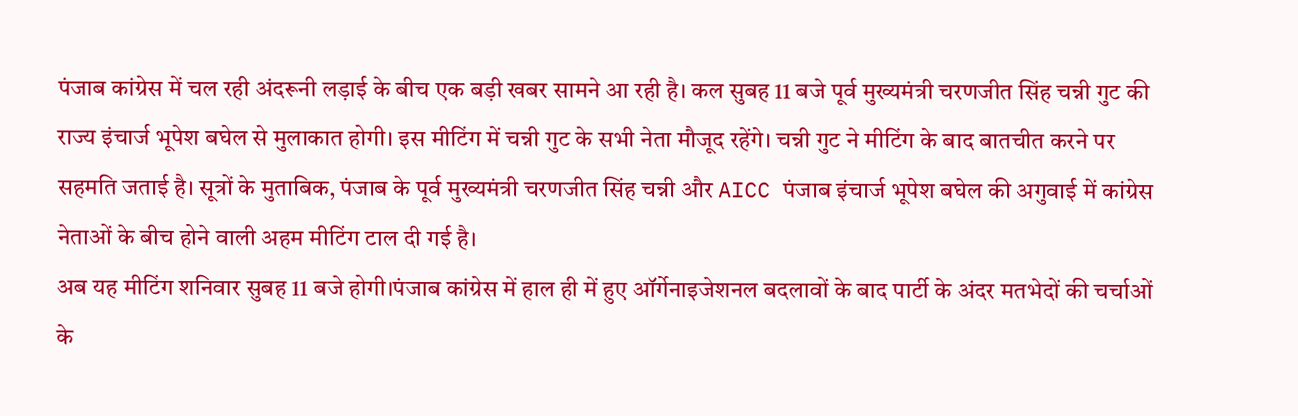पंजाब कांग्रेस में चल रही अंदरूनी लड़ाई के बीच एक बड़ी खबर सामने आ रही है। कल सुबह 11 बजे पूर्व मुख्यमंत्री चरणजीत सिंह चन्नी गुट की राज्य इंचार्ज भूपेश बघेल से मुलाकात होगी। इस मीटिंग में चन्नी गुट के सभी नेता मौजूद रहेंगे। चन्नी गुट ने मीटिंग के बाद बातचीत करने पर सहमति जताई है। सूत्रों के मुताबिक, पंजाब के पूर्व मुख्यमंत्री चरणजीत सिंह चन्नी और AICC पंजाब इंचार्ज भूपेश बघेल की अगुवाई में कांग्रेस नेताओं के बीच होने वाली अहम मीटिंग टाल दी गई है।
अब यह मीटिंग शनिवार सुबह 11 बजे होगी।पंजाब कांग्रेस में हाल ही में हुए ऑर्गेनाइजेशनल बदलावों के बाद पार्टी के अंदर मतभेदों की चर्चाओं के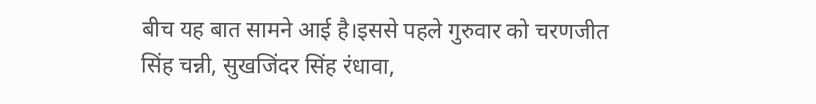बीच यह बात सामने आई है।इससे पहले गुरुवार को चरणजीत सिंह चन्नी, सुखजिंदर सिंह रंधावा,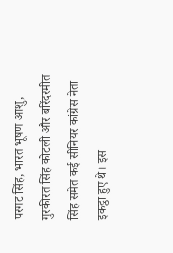परगट सिंह, भारत भूषण आशु, गुरकीरत सिंह कोटली और बरिंदरमीत सिंह समेत कई सीनियर कांग्रेस नेता इकट्ठा हुए थे। इस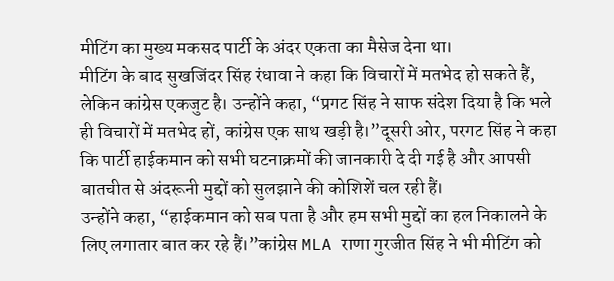मीटिंग का मुख्य मकसद पार्टी के अंदर एकता का मैसेज देना था।
मीटिंग के बाद सुखजिंदर सिंह रंधावा ने कहा कि विचारों में मतभेद हो सकते हैं, लेकिन कांग्रेस एकजुट है। उन्होंने कहा, “प्रगट सिंह ने साफ संदेश दिया है कि भले ही विचारों में मतभेद हों, कांग्रेस एक साथ खड़ी है।”दूसरी ओर, परगट सिंह ने कहा कि पार्टी हाईकमान को सभी घटनाक्रमों की जानकारी दे दी गई है और आपसी बातचीत से अंदरूनी मुद्दों को सुलझाने की कोशिशें चल रही हैं।
उन्होंने कहा, “हाईकमान को सब पता है और हम सभी मुद्दों का हल निकालने के लिए लगातार बात कर रहे हैं।”कांग्रेस MLA राणा गुरजीत सिंह ने भी मीटिंग को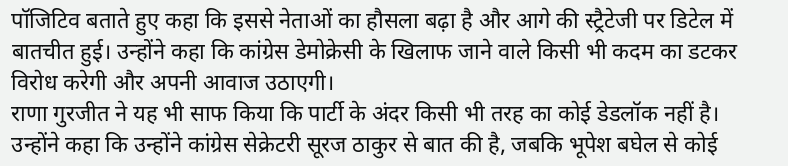पॉजिटिव बताते हुए कहा कि इससे नेताओं का हौसला बढ़ा है और आगे की स्ट्रैटेजी पर डिटेल में बातचीत हुई। उन्होंने कहा कि कांग्रेस डेमोक्रेसी के खिलाफ जाने वाले किसी भी कदम का डटकर विरोध करेगी और अपनी आवाज उठाएगी।
राणा गुरजीत ने यह भी साफ किया कि पार्टी के अंदर किसी भी तरह का कोई डेडलॉक नहीं है। उन्होंने कहा कि उन्होंने कांग्रेस सेक्रेटरी सूरज ठाकुर से बात की है, जबकि भूपेश बघेल से कोई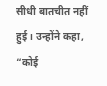सीधी बातचीत नहीं हुई। उन्होंने कहा, “कोई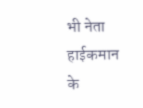भी नेता हाईकमान के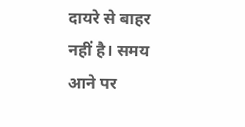दायरे से बाहर नहीं है। समय आने पर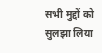सभी मुद्दों को सुलझा लिया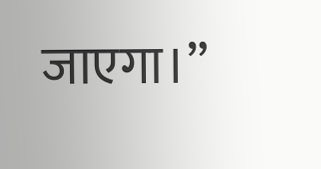जाएगा।”